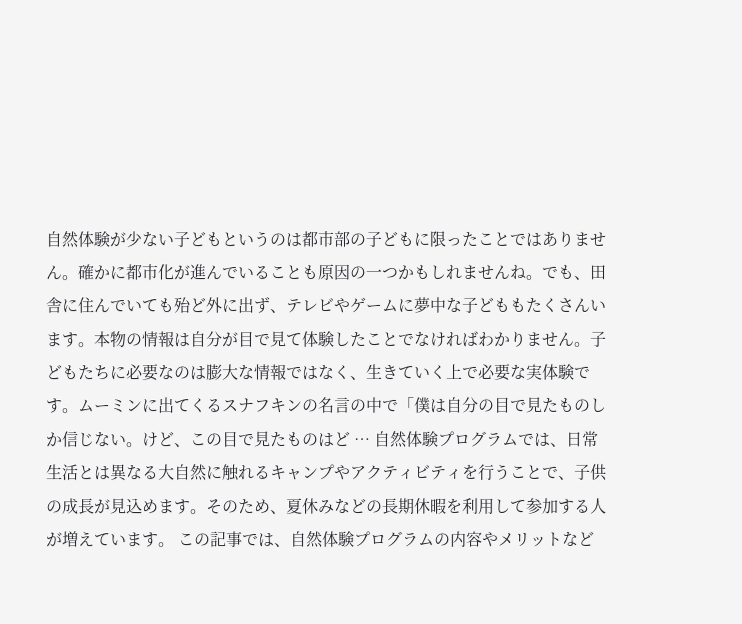自然体験が少ない子どもというのは都市部の子どもに限ったことではありません。確かに都市化が進んでいることも原因の一つかもしれませんね。でも、田舎に住んでいても殆ど外に出ず、テレビやゲームに夢中な子どももたくさんいます。本物の情報は自分が目で見て体験したことでなければわかりません。子どもたちに必要なのは膨大な情報ではなく、生きていく上で必要な実体験です。ムーミンに出てくるスナフキンの名言の中で「僕は自分の目で見たものしか信じない。けど、この目で見たものはど … 自然体験プログラムでは、日常生活とは異なる大自然に触れるキャンプやアクティビティを行うことで、子供の成長が見込めます。そのため、夏休みなどの長期休暇を利用して参加する人が増えています。 この記事では、自然体験プログラムの内容やメリットなど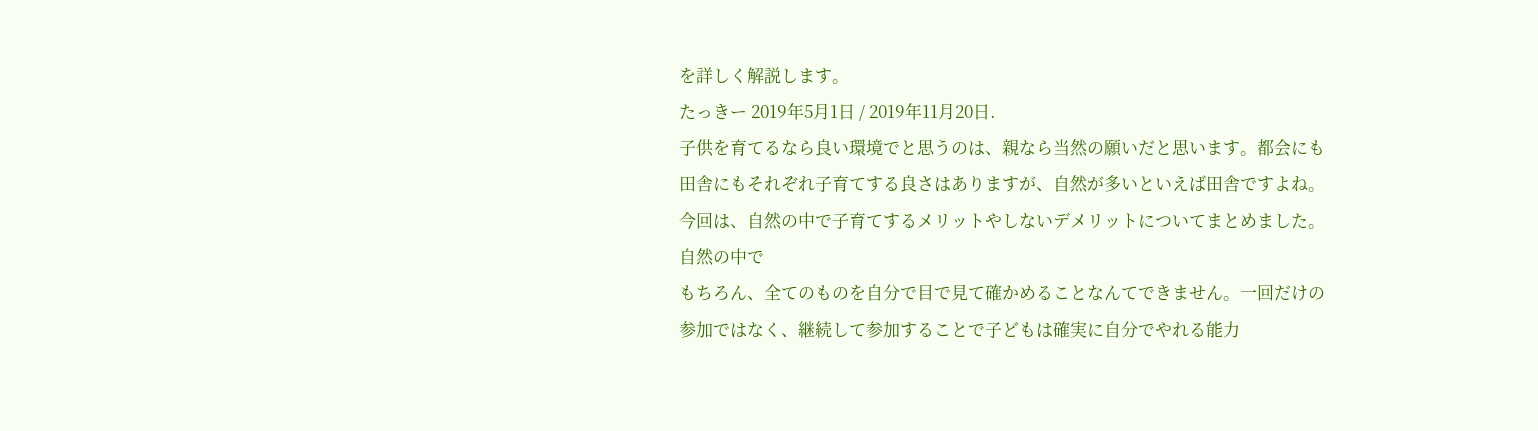を詳しく解説します。
たっきー 2019年5月1日 / 2019年11月20日.
子供を育てるなら良い環境でと思うのは、親なら当然の願いだと思います。都会にも田舎にもそれぞれ子育てする良さはありますが、自然が多いといえば田舎ですよね。今回は、自然の中で子育てするメリットやしないデメリットについてまとめました。 自然の中で
もちろん、全てのものを自分で目で見て確かめることなんてできません。一回だけの参加ではなく、継続して参加することで子どもは確実に自分でやれる能力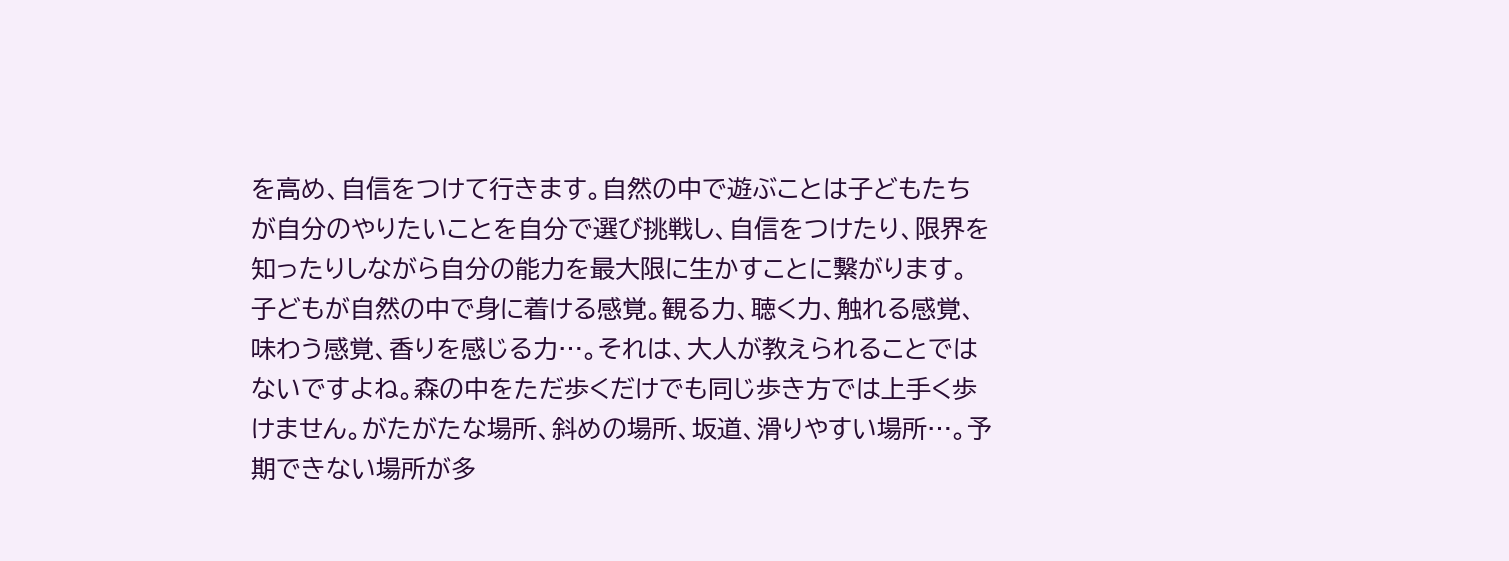を高め、自信をつけて行きます。自然の中で遊ぶことは子どもたちが自分のやりたいことを自分で選び挑戦し、自信をつけたり、限界を知ったりしながら自分の能力を最大限に生かすことに繋がります。子どもが自然の中で身に着ける感覚。観る力、聴く力、触れる感覚、味わう感覚、香りを感じる力…。それは、大人が教えられることではないですよね。森の中をただ歩くだけでも同じ歩き方では上手く歩けません。がたがたな場所、斜めの場所、坂道、滑りやすい場所…。予期できない場所が多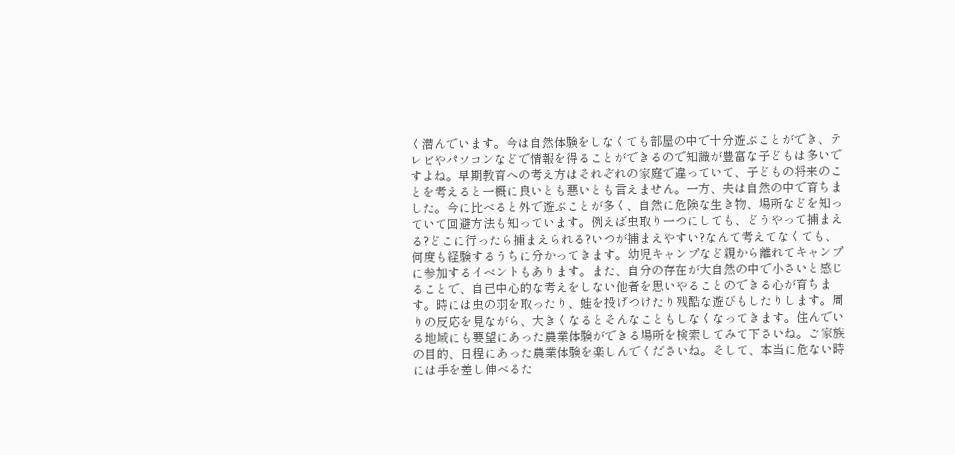く潜んでいます。今は自然体験をしなくても部屋の中で十分遊ぶことができ、テレビやパソコンなどで情報を得ることができるので知識が豊富な子どもは多いですよね。早期教育への考え方はそれぞれの家庭で違っていて、子どもの将来のことを考えると一概に良いとも悪いとも言えません。一方、夫は自然の中で育ちました。今に比べると外で遊ぶことが多く、自然に危険な生き物、場所などを知っていて回避方法も知っています。例えば虫取り一つにしても、どうやって捕まえる?どこに行ったら捕まえられる?いつが捕まえやすい?なんて考えてなくても、何度も経験するうちに分かってきます。幼児キャンプなど親から離れてキャンプに参加するイベントもあります。また、自分の存在が大自然の中で小さいと感じることで、自己中心的な考えをしない他者を思いやることのできる心が育ちます。時には虫の羽を取ったり、蛙を投げつけたり残酷な遊びもしたりします。周りの反応を見ながら、大きくなるとそんなこともしなくなってきます。住んでいる地域にも要望にあった農業体験ができる場所を検索してみて下さいね。ご家族の目的、日程にあった農業体験を楽しんでくださいね。そして、本当に危ない時には手を差し伸べるた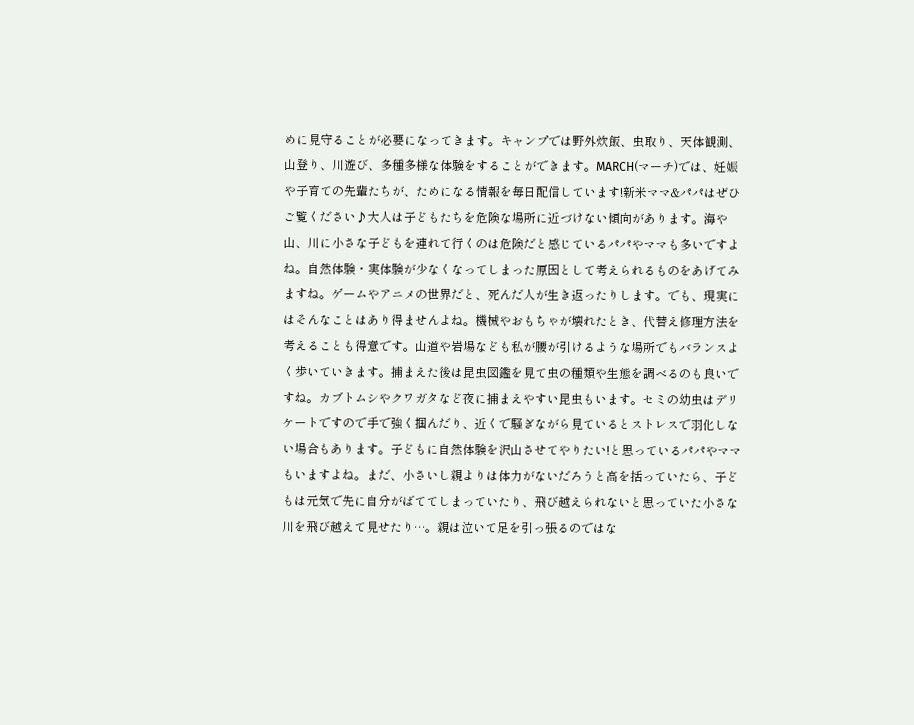めに見守ることが必要になってきます。キャンプでは野外炊飯、虫取り、天体観測、山登り、川遊び、多種多様な体験をすることができます。MARCH(マーチ)では、妊娠や子育ての先輩たちが、ためになる情報を毎日配信しています!新米ママ&パパはぜひご覧ください♪大人は子どもたちを危険な場所に近づけない傾向があります。海や山、川に小さな子どもを連れて行くのは危険だと感じているパパやママも多いですよね。自然体験・実体験が少なくなってしまった原因として考えられるものをあげてみますね。ゲームやアニメの世界だと、死んだ人が生き返ったりします。でも、現実にはそんなことはあり得ませんよね。機械やおもちゃが壊れたとき、代替え修理方法を考えることも得意です。山道や岩場なども私が腰が引けるような場所でもバランスよく歩いていきます。捕まえた後は昆虫図鑑を見て虫の種類や生態を調べるのも良いですね。カブトムシやクワガタなど夜に捕まえやすい昆虫もいます。セミの幼虫はデリケートですので手で強く掴んだり、近くで騒ぎながら見ているとストレスで羽化しない場合もあります。子どもに自然体験を沢山させてやりたい!と思っているパパやママもいますよね。まだ、小さいし親よりは体力がないだろうと高を括っていたら、子どもは元気で先に自分がばててしまっていたり、飛び越えられないと思っていた小さな川を飛び越えて見せたり…。親は泣いて足を引っ張るのではな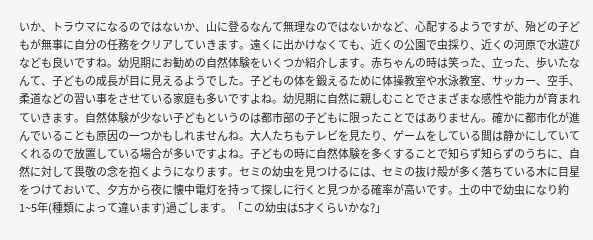いか、トラウマになるのではないか、山に登るなんて無理なのではないかなど、心配するようですが、殆どの子どもが無事に自分の任務をクリアしていきます。遠くに出かけなくても、近くの公園で虫採り、近くの河原で水遊びなども良いですね。幼児期にお勧めの自然体験をいくつか紹介します。赤ちゃんの時は笑った、立った、歩いたなんて、子どもの成長が目に見えるようでした。子どもの体を鍛えるために体操教室や水泳教室、サッカー、空手、柔道などの習い事をさせている家庭も多いですよね。幼児期に自然に親しむことでさまざまな感性や能力が育まれていきます。自然体験が少ない子どもというのは都市部の子どもに限ったことではありません。確かに都市化が進んでいることも原因の一つかもしれませんね。大人たちもテレビを見たり、ゲームをしている間は静かにしていてくれるので放置している場合が多いですよね。子どもの時に自然体験を多くすることで知らず知らずのうちに、自然に対して畏敬の念を抱くようになります。セミの幼虫を見つけるには、セミの抜け殻が多く落ちている木に目星をつけておいて、夕方から夜に懐中電灯を持って探しに行くと見つかる確率が高いです。土の中で幼虫になり約1~5年(種類によって違います)過ごします。「この幼虫は5才くらいかな?」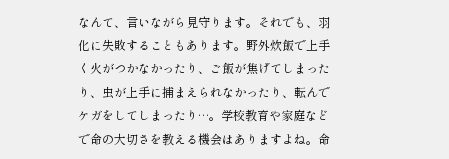なんて、言いながら見守ります。それでも、羽化に失敗することもあります。野外炊飯で上手く火がつかなかったり、ご飯が焦げてしまったり、虫が上手に捕まえられなかったり、転んでケガをしてしまったり…。学校教育や家庭などで命の大切さを教える機会はありますよね。命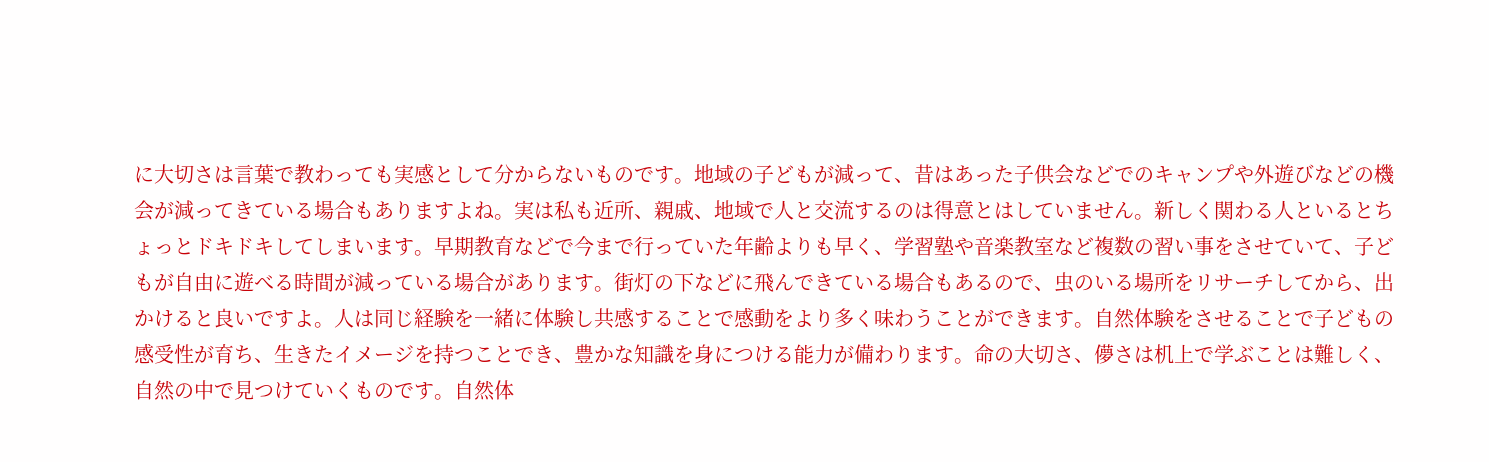に大切さは言葉で教わっても実感として分からないものです。地域の子どもが減って、昔はあった子供会などでのキャンプや外遊びなどの機会が減ってきている場合もありますよね。実は私も近所、親戚、地域で人と交流するのは得意とはしていません。新しく関わる人といるとちょっとドキドキしてしまいます。早期教育などで今まで行っていた年齢よりも早く、学習塾や音楽教室など複数の習い事をさせていて、子どもが自由に遊べる時間が減っている場合があります。街灯の下などに飛んできている場合もあるので、虫のいる場所をリサーチしてから、出かけると良いですよ。人は同じ経験を一緒に体験し共感することで感動をより多く味わうことができます。自然体験をさせることで子どもの感受性が育ち、生きたイメージを持つことでき、豊かな知識を身につける能力が備わります。命の大切さ、儚さは机上で学ぶことは難しく、自然の中で見つけていくものです。自然体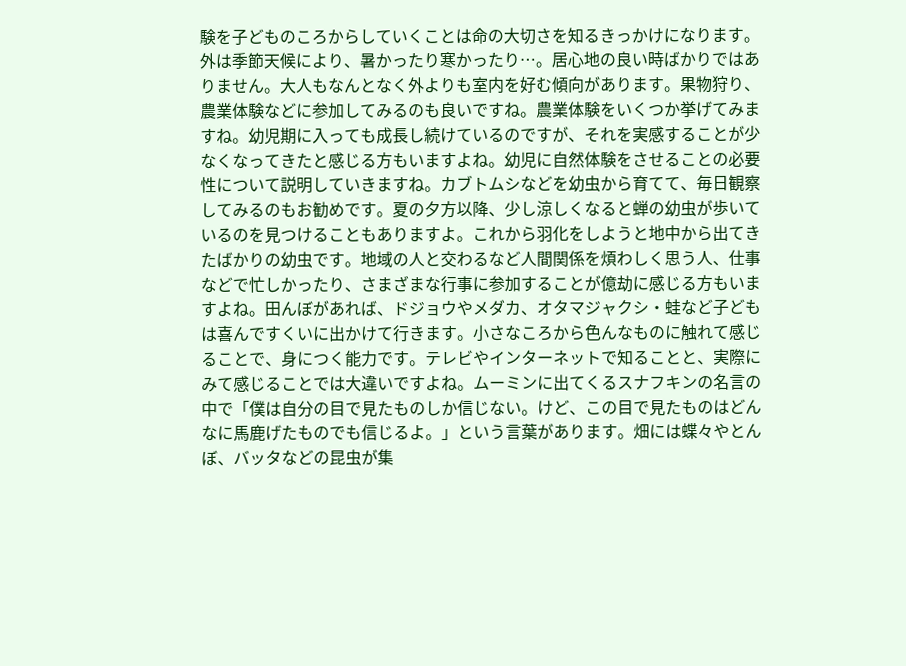験を子どものころからしていくことは命の大切さを知るきっかけになります。外は季節天候により、暑かったり寒かったり…。居心地の良い時ばかりではありません。大人もなんとなく外よりも室内を好む傾向があります。果物狩り、農業体験などに参加してみるのも良いですね。農業体験をいくつか挙げてみますね。幼児期に入っても成長し続けているのですが、それを実感することが少なくなってきたと感じる方もいますよね。幼児に自然体験をさせることの必要性について説明していきますね。カブトムシなどを幼虫から育てて、毎日観察してみるのもお勧めです。夏の夕方以降、少し涼しくなると蝉の幼虫が歩いているのを見つけることもありますよ。これから羽化をしようと地中から出てきたばかりの幼虫です。地域の人と交わるなど人間関係を煩わしく思う人、仕事などで忙しかったり、さまざまな行事に参加することが億劫に感じる方もいますよね。田んぼがあれば、ドジョウやメダカ、オタマジャクシ・蛙など子どもは喜んですくいに出かけて行きます。小さなころから色んなものに触れて感じることで、身につく能力です。テレビやインターネットで知ることと、実際にみて感じることでは大違いですよね。ムーミンに出てくるスナフキンの名言の中で「僕は自分の目で見たものしか信じない。けど、この目で見たものはどんなに馬鹿げたものでも信じるよ。」という言葉があります。畑には蝶々やとんぼ、バッタなどの昆虫が集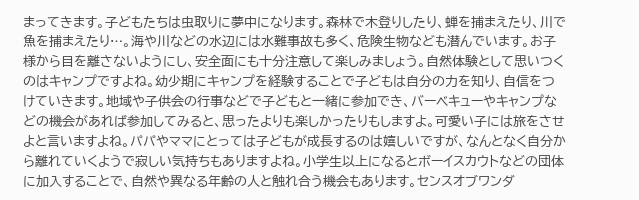まってきます。子どもたちは虫取りに夢中になります。森林で木登りしたり、蝉を捕まえたり、川で魚を捕まえたり…。海や川などの水辺には水難事故も多く、危険生物なども潜んでいます。お子様から目を離さないようにし、安全面にも十分注意して楽しみましょう。自然体験として思いつくのはキャンプですよね。幼少期にキャンプを経験することで子どもは自分の力を知り、自信をつけていきます。地域や子供会の行事などで子どもと一緒に参加でき、バーベキューやキャンプなどの機会があれば参加してみると、思ったよりも楽しかったりもしますよ。可愛い子には旅をさせよと言いますよね。パパやママにとっては子どもが成長するのは嬉しいですが、なんとなく自分から離れていくようで寂しい気持ちもありますよね。小学生以上になるとボーイスカウトなどの団体に加入することで、自然や異なる年齢の人と触れ合う機会もあります。センスオブワンダ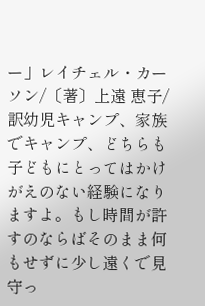ー」レイチェル・カーソン/〔著〕上遠 恵子/訳幼児キャンプ、家族でキャンプ、どちらも子どもにとってはかけがえのない経験になりますよ。もし時間が許すのならばそのまま何もせずに少し遠くで見守っ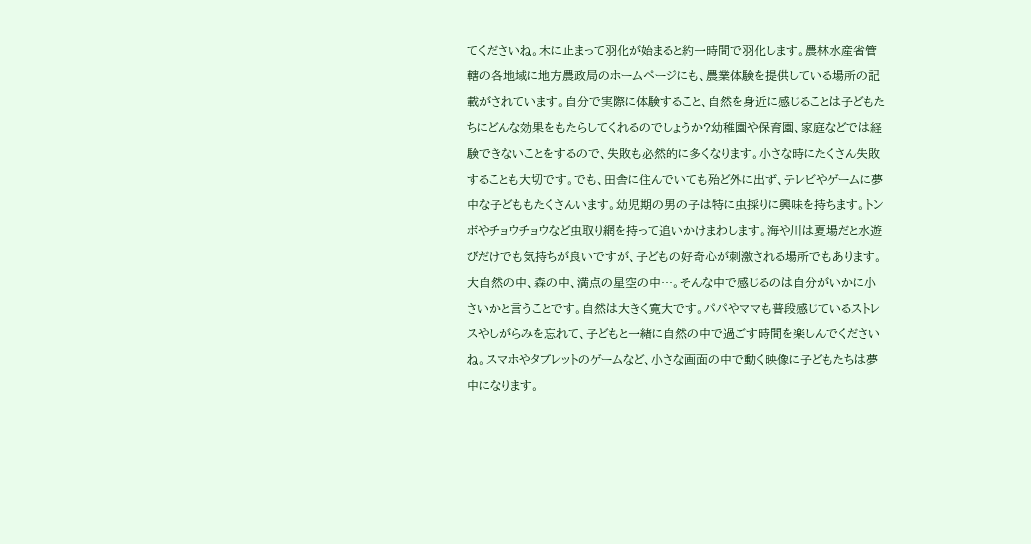てくださいね。木に止まって羽化が始まると約一時間で羽化します。農林水産省管轄の各地域に地方農政局のホームページにも、農業体験を提供している場所の記載がされています。自分で実際に体験すること、自然を身近に感じることは子どもたちにどんな効果をもたらしてくれるのでしょうか?幼稚園や保育園、家庭などでは経験できないことをするので、失敗も必然的に多くなります。小さな時にたくさん失敗することも大切です。でも、田舎に住んでいても殆ど外に出ず、テレビやゲームに夢中な子どももたくさんいます。幼児期の男の子は特に虫採りに興味を持ちます。トンボやチョウチョウなど虫取り網を持って追いかけまわします。海や川は夏場だと水遊びだけでも気持ちが良いですが、子どもの好奇心が刺激される場所でもあります。大自然の中、森の中、満点の星空の中…。そんな中で感じるのは自分がいかに小さいかと言うことです。自然は大きく寛大です。パパやママも普段感じているストレスやしがらみを忘れて、子どもと一緒に自然の中で過ごす時間を楽しんでくださいね。スマホやタブレットのゲームなど、小さな画面の中で動く映像に子どもたちは夢中になります。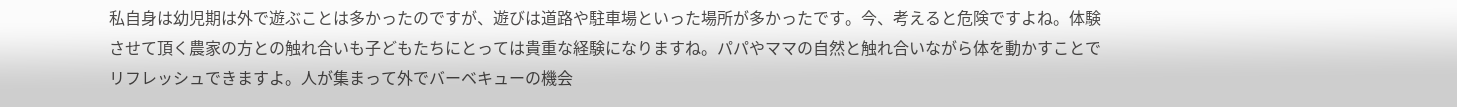私自身は幼児期は外で遊ぶことは多かったのですが、遊びは道路や駐車場といった場所が多かったです。今、考えると危険ですよね。体験させて頂く農家の方との触れ合いも子どもたちにとっては貴重な経験になりますね。パパやママの自然と触れ合いながら体を動かすことでリフレッシュできますよ。人が集まって外でバーベキューの機会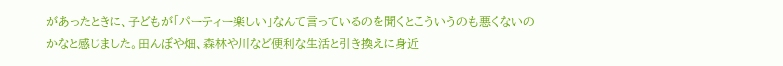があったときに、子どもが「パーティー楽しい」なんて言っているのを聞くとこういうのも悪くないのかなと感じました。田んぼや畑、森林や川など便利な生活と引き換えに身近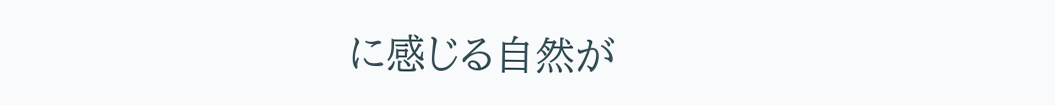に感じる自然が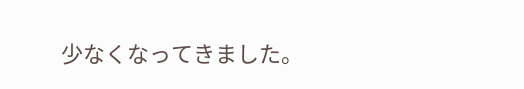少なくなってきました。